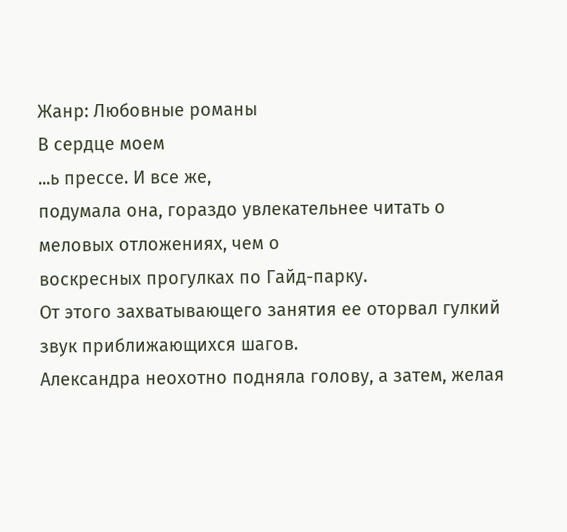Жанр: Любовные романы
В сердце моем
...ь прессе. И все же,
подумала она, гораздо увлекательнее читать о меловых отложениях, чем о
воскресных прогулках по Гайд-парку.
От этого захватывающего занятия ее оторвал гулкий звук приближающихся шагов.
Александра неохотно подняла голову, а затем, желая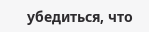убедиться, что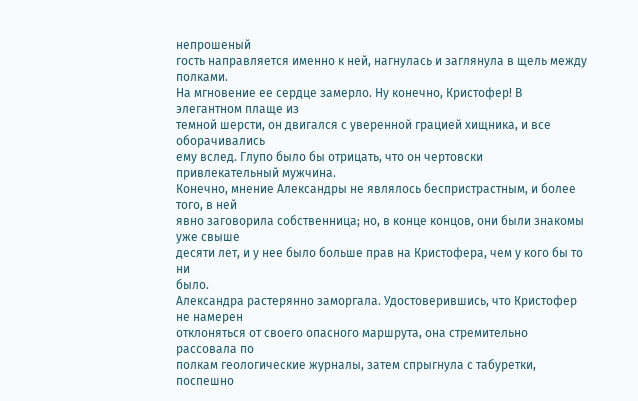непрошеный
гость направляется именно к ней, нагнулась и заглянула в щель между полками.
На мгновение ее сердце замерло. Ну конечно, Кристофер! В элегантном плаще из
темной шерсти, он двигался с уверенной грацией хищника, и все оборачивались
ему вслед. Глупо было бы отрицать, что он чертовски привлекательный мужчина.
Конечно, мнение Александры не являлось беспристрастным, и более того, в ней
явно заговорила собственница; но, в конце концов, они были знакомы уже свыше
десяти лет, и у нее было больше прав на Кристофера, чем у кого бы то ни
было.
Александра растерянно заморгала. Удостоверившись, что Кристофер не намерен
отклоняться от своего опасного маршрута, она стремительно рассовала по
полкам геологические журналы, затем спрыгнула с табуретки, поспешно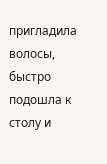пригладила волосы, быстро подошла к столу и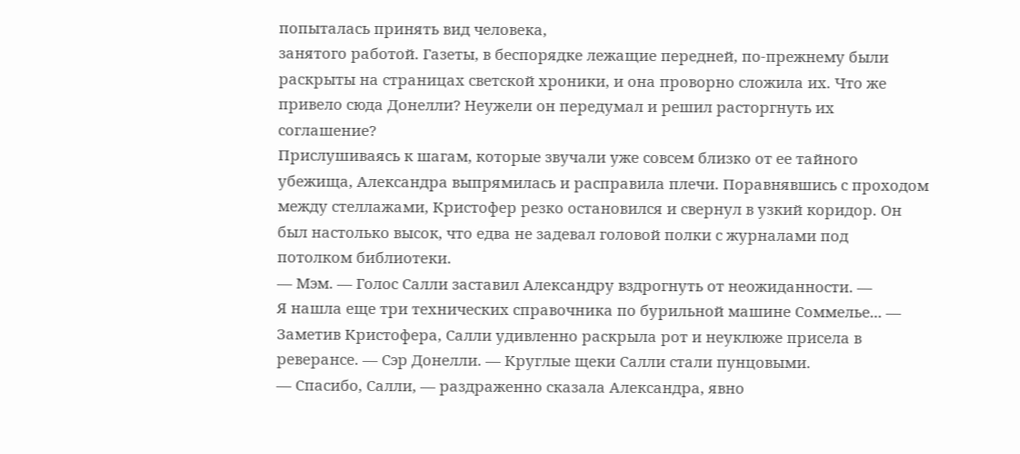попыталась принять вид человека,
занятого работой. Газеты, в беспорядке лежащие передней, по-прежнему были
раскрыты на страницах светской хроники, и она проворно сложила их. Что же
привело сюда Донелли? Неужели он передумал и решил расторгнуть их
соглашение?
Прислушиваясь к шагам, которые звучали уже совсем близко от ее тайного
убежища, Александра выпрямилась и расправила плечи. Поравнявшись с проходом
между стеллажами, Кристофер резко остановился и свернул в узкий коридор. Он
был настолько высок, что едва не задевал головой полки с журналами под
потолком библиотеки.
— Мэм. — Голос Салли заставил Александру вздрогнуть от неожиданности. —
Я нашла еще три технических справочника по бурильной машине Соммелье... —
Заметив Кристофера, Салли удивленно раскрыла рот и неуклюже присела в
реверансе. — Сэр Донелли. — Круглые щеки Салли стали пунцовыми.
— Спасибо, Салли, — раздраженно сказала Александра, явно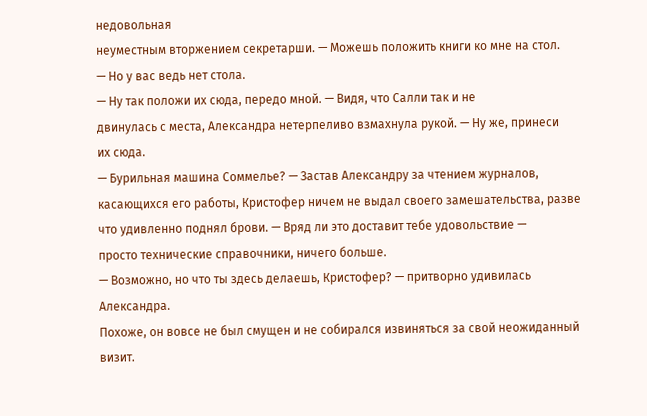недовольная
неуместным вторжением секретарши. — Можешь положить книги ко мне на стол.
— Но у вас ведь нет стола.
— Ну так положи их сюда, передо мной. — Видя, что Салли так и не
двинулась с места, Александра нетерпеливо взмахнула рукой. — Ну же, принеси
их сюда.
— Бурильная машина Соммелье? — Застав Александру за чтением журналов,
касающихся его работы, Кристофер ничем не выдал своего замешательства, разве
что удивленно поднял брови. — Вряд ли это доставит тебе удовольствие —
просто технические справочники, ничего больше.
— Возможно, но что ты здесь делаешь, Кристофер? — притворно удивилась
Александра.
Похоже, он вовсе не был смущен и не собирался извиняться за свой неожиданный
визит.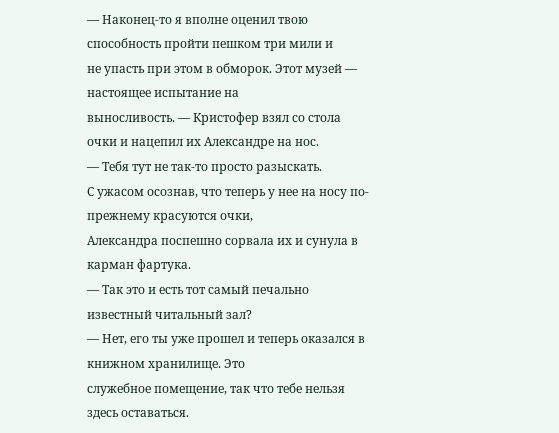— Наконец-то я вполне оценил твою способность пройти пешком три мили и
не упасть при этом в обморок. Этот музей — настоящее испытание на
выносливость. — Кристофер взял со стола очки и нацепил их Александре на нос.
— Тебя тут не так-то просто разыскать.
С ужасом осознав, что теперь у нее на носу по-прежнему красуются очки,
Александра поспешно сорвала их и сунула в карман фартука.
— Так это и есть тот самый печально известный читальный зал?
— Нет, его ты уже прошел и теперь оказался в книжном хранилище. Это
служебное помещение, так что тебе нельзя здесь оставаться.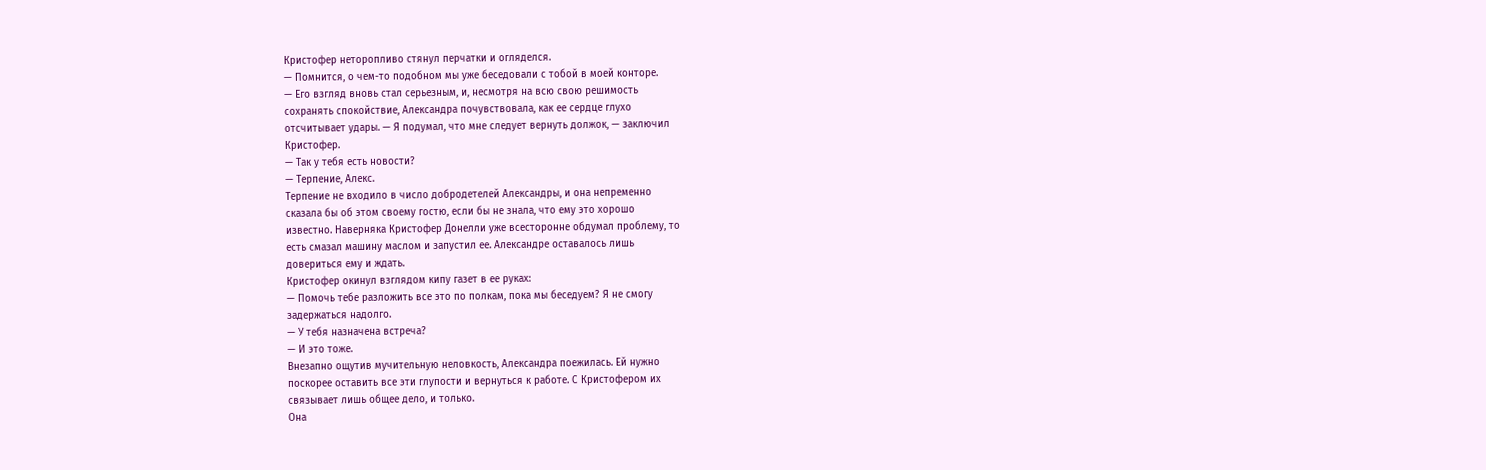Кристофер неторопливо стянул перчатки и огляделся.
— Помнится, о чем-то подобном мы уже беседовали с тобой в моей конторе.
— Его взгляд вновь стал серьезным, и, несмотря на всю свою решимость
сохранять спокойствие, Александра почувствовала, как ее сердце глухо
отсчитывает удары. — Я подумал, что мне следует вернуть должок, — заключил
Кристофер.
— Так у тебя есть новости?
— Терпение, Алекс.
Терпение не входило в число добродетелей Александры, и она непременно
сказала бы об этом своему гостю, если бы не знала, что ему это хорошо
известно. Наверняка Кристофер Донелли уже всесторонне обдумал проблему, то
есть смазал машину маслом и запустил ее. Александре оставалось лишь
довериться ему и ждать.
Кристофер окинул взглядом кипу газет в ее руках:
— Помочь тебе разложить все это по полкам, пока мы беседуем? Я не смогу
задержаться надолго.
— У тебя назначена встреча?
— И это тоже.
Внезапно ощутив мучительную неловкость, Александра поежилась. Ей нужно
поскорее оставить все эти глупости и вернуться к работе. С Кристофером их
связывает лишь общее дело, и только.
Она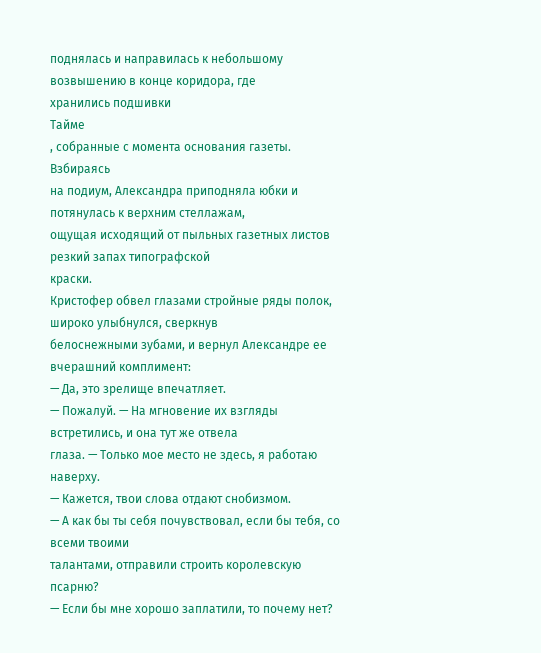поднялась и направилась к небольшому возвышению в конце коридора, где
хранились подшивки
Тайме
, собранные с момента основания газеты. Взбираясь
на подиум, Александра приподняла юбки и потянулась к верхним стеллажам,
ощущая исходящий от пыльных газетных листов резкий запах типографской
краски.
Кристофер обвел глазами стройные ряды полок, широко улыбнулся, сверкнув
белоснежными зубами, и вернул Александре ее вчерашний комплимент:
— Да, это зрелище впечатляет.
— Пожалуй. — На мгновение их взгляды встретились, и она тут же отвела
глаза. — Только мое место не здесь, я работаю наверху.
— Кажется, твои слова отдают снобизмом.
— А как бы ты себя почувствовал, если бы тебя, со всеми твоими
талантами, отправили строить королевскую псарню?
— Если бы мне хорошо заплатили, то почему нет?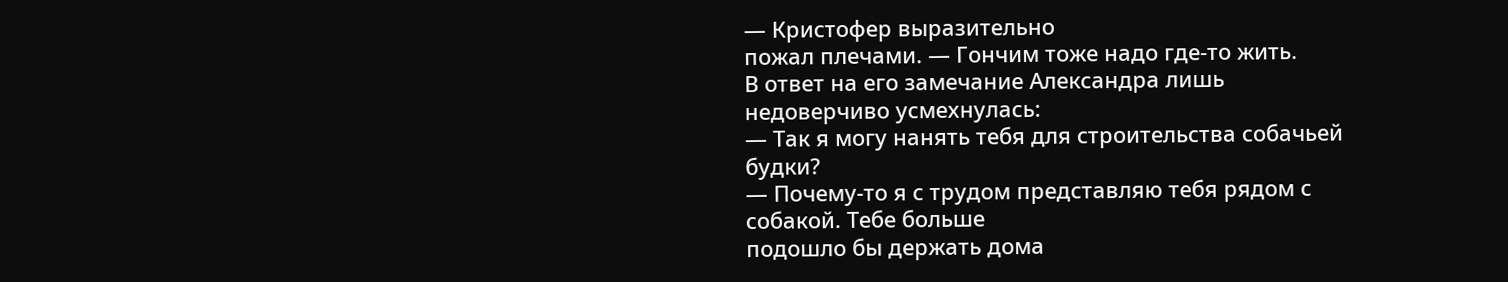— Кристофер выразительно
пожал плечами. — Гончим тоже надо где-то жить.
В ответ на его замечание Александра лишь недоверчиво усмехнулась:
— Так я могу нанять тебя для строительства собачьей будки?
— Почему-то я с трудом представляю тебя рядом с собакой. Тебе больше
подошло бы держать дома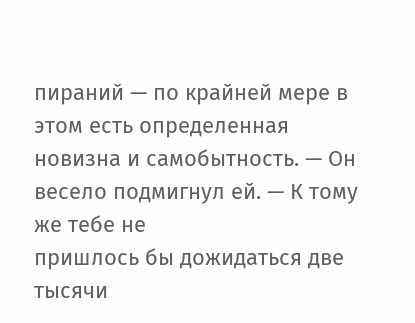пираний — по крайней мере в этом есть определенная
новизна и самобытность. — Он весело подмигнул ей. — К тому же тебе не
пришлось бы дожидаться две тысячи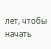лет, чтобы начать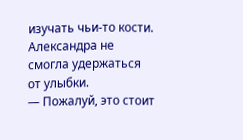изучать чьи-то кости.
Александра не смогла удержаться от улыбки.
— Пожалуй, это стоит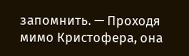запомнить. — Проходя мимо Кристофера, она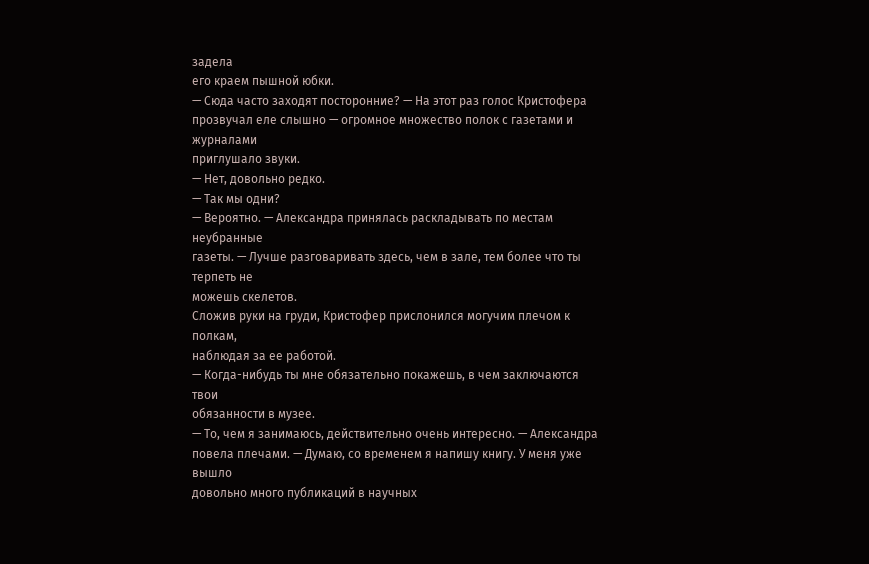задела
его краем пышной юбки.
— Сюда часто заходят посторонние? — На этот раз голос Кристофера
прозвучал еле слышно — огромное множество полок с газетами и журналами
приглушало звуки.
— Нет, довольно редко.
— Так мы одни?
— Вероятно. — Александра принялась раскладывать по местам неубранные
газеты. — Лучше разговаривать здесь, чем в зале, тем более что ты терпеть не
можешь скелетов.
Сложив руки на груди, Кристофер прислонился могучим плечом к полкам,
наблюдая за ее работой.
— Когда-нибудь ты мне обязательно покажешь, в чем заключаются твои
обязанности в музее.
— То, чем я занимаюсь, действительно очень интересно. — Александра
повела плечами. — Думаю, со временем я напишу книгу. У меня уже вышло
довольно много публикаций в научных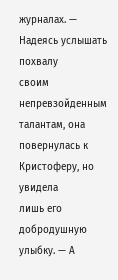журналах. — Надеясь услышать похвалу
своим непревзойденным талантам, она повернулась к Кристоферу, но увидела
лишь его добродушную улыбку. — А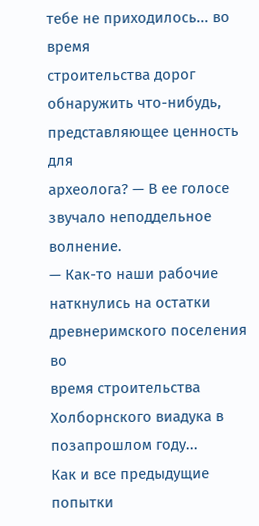тебе не приходилось... во время
строительства дорог обнаружить что-нибудь, представляющее ценность для
археолога? — В ее голосе звучало неподдельное волнение.
— Как-то наши рабочие наткнулись на остатки древнеримского поселения во
время строительства Холборнского виадука в позапрошлом году...
Как и все предыдущие попытки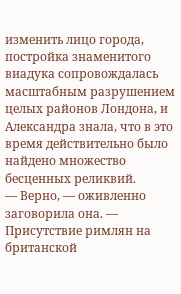изменить лицо города, постройка знаменитого
виадука сопровождалась масштабным разрушением целых районов Лондона, и
Александра знала, что в это время действительно было найдено множество
бесценных реликвий.
— Верно, — оживленно заговорила она. — Присутствие римлян на британской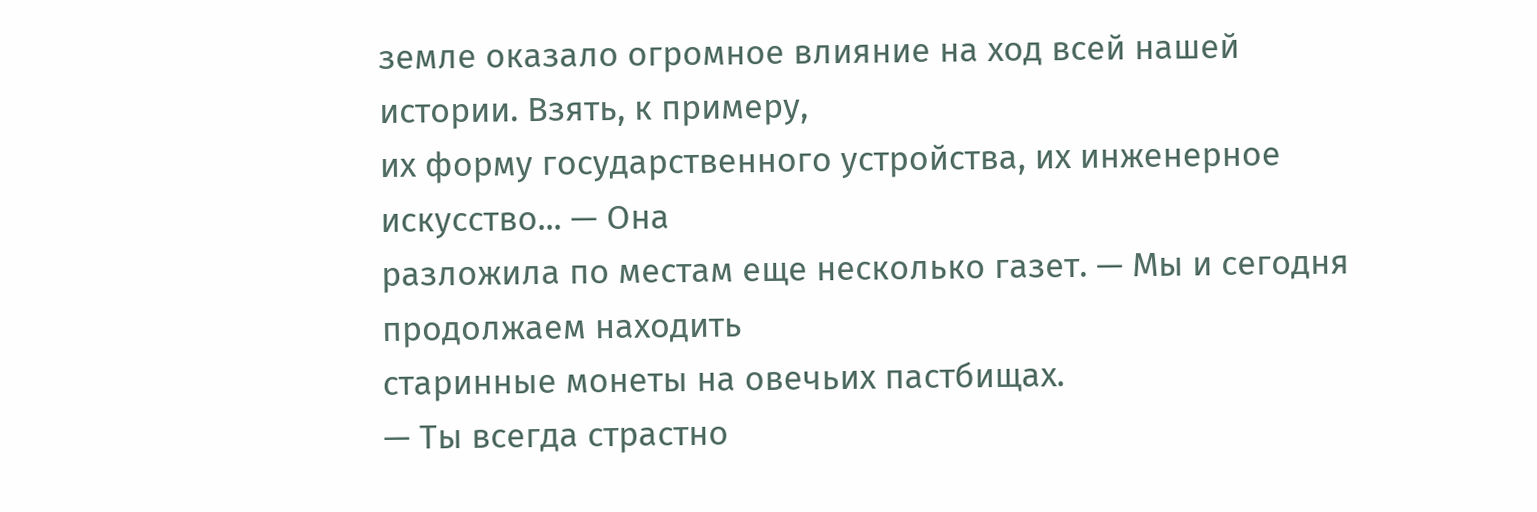земле оказало огромное влияние на ход всей нашей истории. Взять, к примеру,
их форму государственного устройства, их инженерное искусство... — Она
разложила по местам еще несколько газет. — Мы и сегодня продолжаем находить
старинные монеты на овечьих пастбищах.
— Ты всегда страстно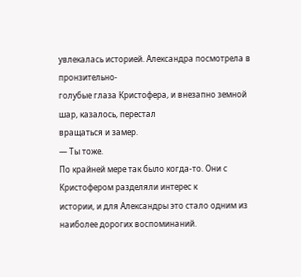увлекалась историей. Александра посмотрела в пронзительно-
голубые глаза Кристофера, и внезапно земной шар, казалось, перестал
вращаться и замер.
— Ты тоже.
По крайней мере так было когда-то. Они с Кристофером разделяли интерес к
истории, и для Александры это стало одним из наиболее дорогих воспоминаний.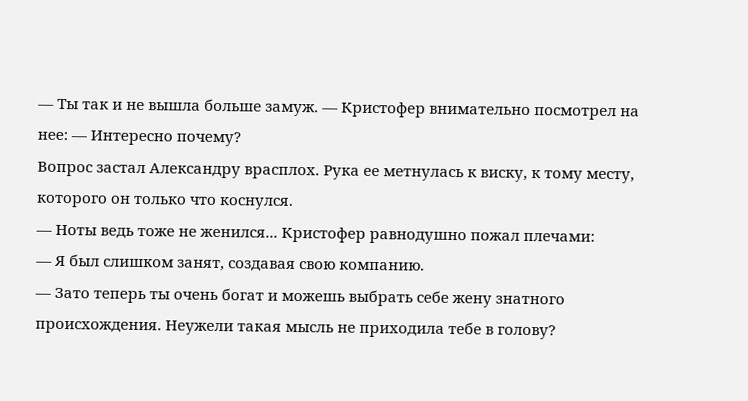— Ты так и не вышла больше замуж. — Кристофер внимательно посмотрел на нее: — Интересно почему?
Вопрос застал Александру врасплох. Рука ее метнулась к виску, к тому месту,
которого он только что коснулся.
— Ноты ведь тоже не женился... Кристофер равнодушно пожал плечами:
— Я был слишком занят, создавая свою компанию.
— Зато теперь ты очень богат и можешь выбрать себе жену знатного
происхождения. Неужели такая мысль не приходила тебе в голову?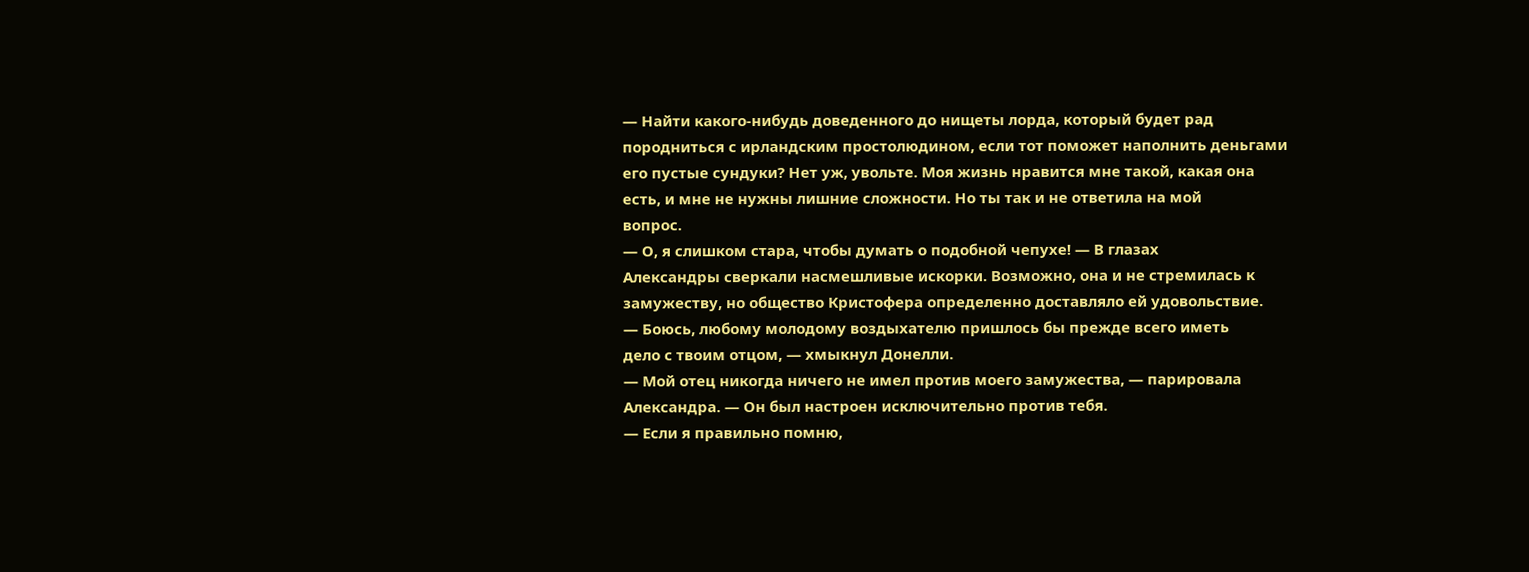— Найти какого-нибудь доведенного до нищеты лорда, который будет рад
породниться с ирландским простолюдином, если тот поможет наполнить деньгами
его пустые сундуки? Нет уж, увольте. Моя жизнь нравится мне такой, какая она
есть, и мне не нужны лишние сложности. Но ты так и не ответила на мой
вопрос.
— О, я слишком стара, чтобы думать о подобной чепухе! — В глазах
Александры сверкали насмешливые искорки. Возможно, она и не стремилась к
замужеству, но общество Кристофера определенно доставляло ей удовольствие.
— Боюсь, любому молодому воздыхателю пришлось бы прежде всего иметь
дело с твоим отцом, — хмыкнул Донелли.
— Мой отец никогда ничего не имел против моего замужества, — парировала
Александра. — Он был настроен исключительно против тебя.
— Если я правильно помню,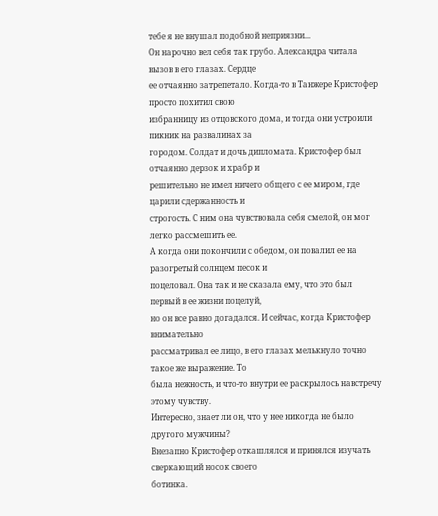тебе я не внушал подобной неприязни...
Он нарочно вел себя так грубо. Александра читала вызов в его глазах. Сердце
ее отчаянно затрепетало. Когда-то в Танжере Кристофер просто похитил свою
избранницу из отцовского дома, и тогда они устроили пикник на развалинах за
городом. Солдат и дочь дипломата. Кристофер был отчаянно дерзок и храбр и
решительно не имел ничего общего с ее миром, где царили сдержанность и
строгость. С ним она чувствовала себя смелой, он мог легко рассмешить ее.
А когда они покончили с обедом, он повалил ее на разогретый солнцем песок и
поцеловал. Она так и не сказала ему, что это был первый в ее жизни поцелуй,
но он все равно догадался. И сейчас, когда Кристофер внимательно
рассматривал ее лицо, в его глазах мелькнуло точно такое же выражение. То
была нежность, и что-то внутри ее раскрылось навстречу этому чувству.
Интересно, знает ли он, что у нее никогда не было другого мужчины?
Внезапно Кристофер откашлялся и принялся изучать сверкающий носок своего
ботинка.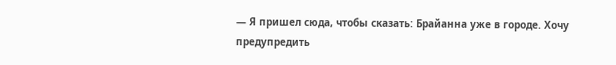— Я пришел сюда, чтобы сказать: Брайанна уже в городе. Хочу
предупредить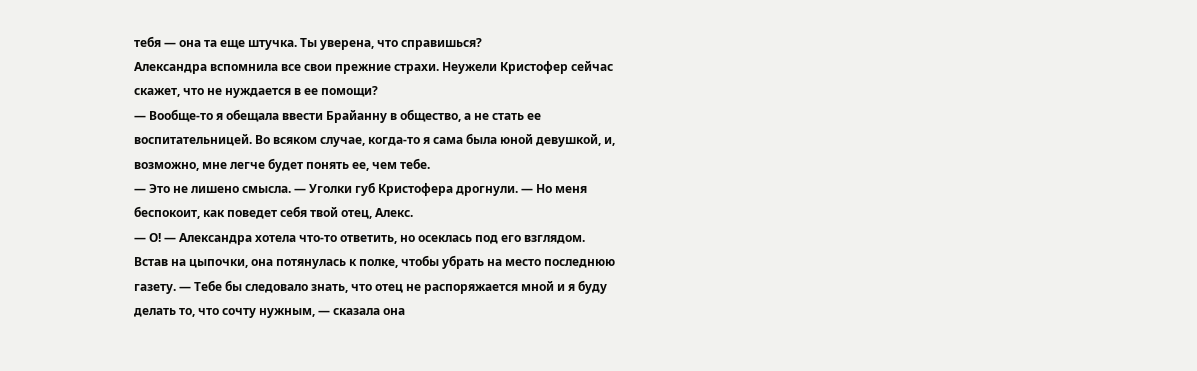тебя — она та еще штучка. Ты уверена, что справишься?
Александра вспомнила все свои прежние страхи. Неужели Кристофер сейчас
скажет, что не нуждается в ее помощи?
— Вообще-то я обещала ввести Брайанну в общество, а не стать ее
воспитательницей. Во всяком случае, когда-то я сама была юной девушкой, и,
возможно, мне легче будет понять ее, чем тебе.
— Это не лишено смысла. — Уголки губ Кристофера дрогнули. — Но меня
беспокоит, как поведет себя твой отец, Алекс.
— О! — Александра хотела что-то ответить, но осеклась под его взглядом.
Встав на цыпочки, она потянулась к полке, чтобы убрать на место последнюю
газету. — Тебе бы следовало знать, что отец не распоряжается мной и я буду
делать то, что сочту нужным, — сказала она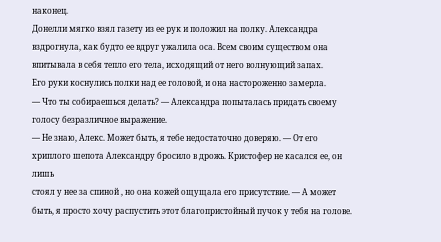наконец.
Донелли мягко взял газету из ее рук и положил на полку. Александра
вздрогнула, как будто ее вдруг ужалила оса. Всем своим существом она
впитывала в себя тепло его тела, исходящий от него волнующий запах.
Его руки коснулись полки над ее головой, и она настороженно замерла.
— Что ты собираешься делать? — Александра попыталась придать своему
голосу безразличное выражение.
— Не знаю, Алекс. Может быть, я тебе недостаточно доверяю. — От его
хриплого шепота Александру бросило в дрожь. Кристофер не касался ее, он лишь
стоял у нее за спиной , но она кожей ощущала его присутствие. — А может
быть, я просто хочу распустить этот благопристойный пучок у тебя на голове.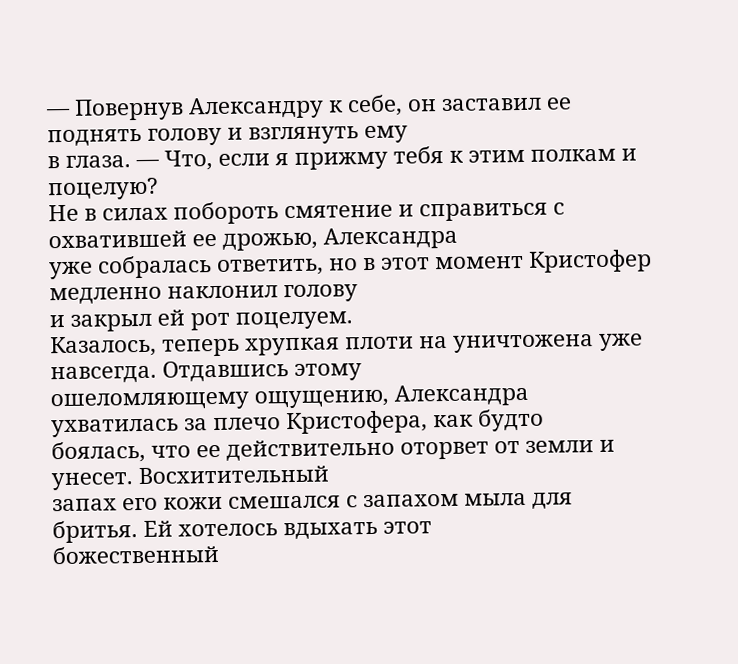— Повернув Александру к себе, он заставил ее поднять голову и взглянуть ему
в глаза. — Что, если я прижму тебя к этим полкам и поцелую?
Не в силах побороть смятение и справиться с охватившей ее дрожью, Александра
уже собралась ответить, но в этот момент Кристофер медленно наклонил голову
и закрыл ей рот поцелуем.
Казалось, теперь хрупкая плоти на уничтожена уже навсегда. Отдавшись этому
ошеломляющему ощущению, Александра ухватилась за плечо Кристофера, как будто
боялась, что ее действительно оторвет от земли и унесет. Восхитительный
запах его кожи смешался с запахом мыла для бритья. Ей хотелось вдыхать этот
божественный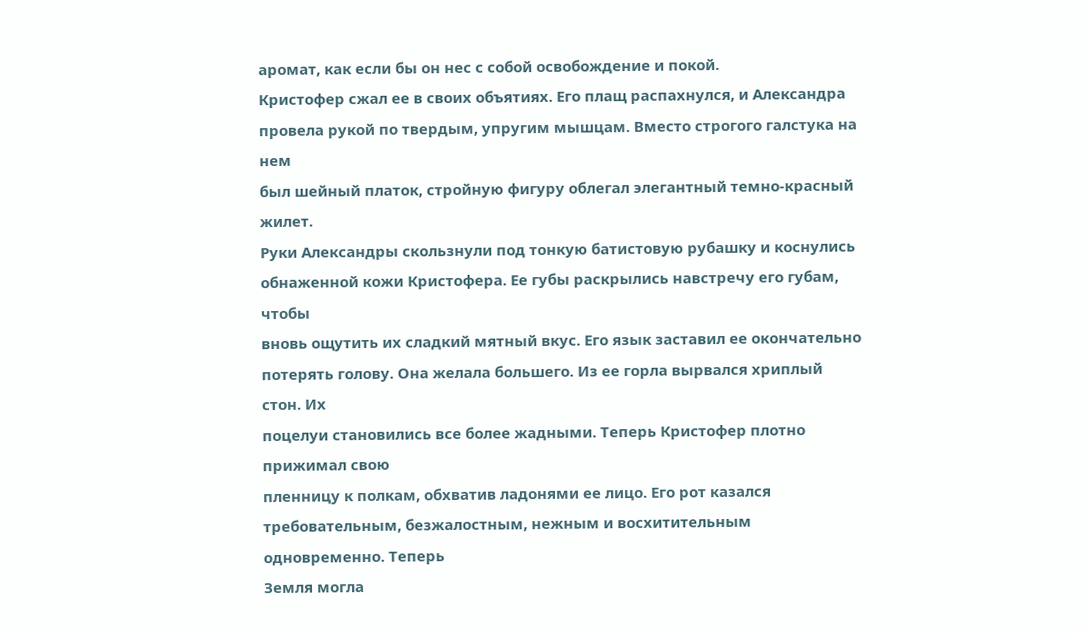аромат, как если бы он нес с собой освобождение и покой.
Кристофер сжал ее в своих объятиях. Его плащ распахнулся, и Александра
провела рукой по твердым, упругим мышцам. Вместо строгого галстука на нем
был шейный платок, стройную фигуру облегал элегантный темно-красный жилет.
Руки Александры скользнули под тонкую батистовую рубашку и коснулись
обнаженной кожи Кристофера. Ее губы раскрылись навстречу его губам, чтобы
вновь ощутить их сладкий мятный вкус. Его язык заставил ее окончательно
потерять голову. Она желала большего. Из ее горла вырвался хриплый стон. Их
поцелуи становились все более жадными. Теперь Кристофер плотно прижимал свою
пленницу к полкам, обхватив ладонями ее лицо. Его рот казался
требовательным, безжалостным, нежным и восхитительным одновременно. Теперь
Земля могла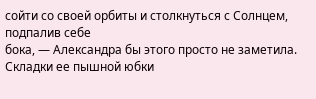сойти со своей орбиты и столкнуться с Солнцем, подпалив себе
бока, — Александра бы этого просто не заметила. Складки ее пышной юбки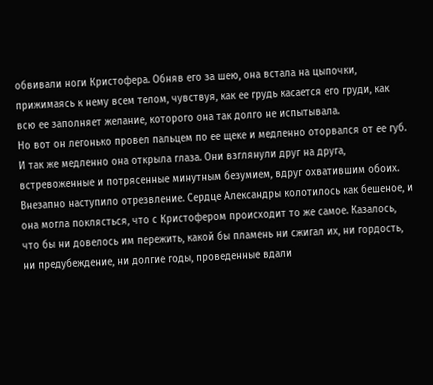обвивали ноги Кристофера. Обняв его за шею, она встала на цыпочки,
прижимаясь к нему всем телом, чувствуя, как ее грудь касается его груди, как
всю ее заполняет желание, которого она так долго не испытывала.
Но вот он легонько провел пальцем по ее щеке и медленно оторвался от ее губ.
И так же медленно она открыла глаза. Они взглянули друг на друга,
встревоженные и потрясенные минутным безумием, вдруг охватившим обоих.
Внезапно наступило отрезвление. Сердце Александры колотилось как бешеное, и
она могла поклясться, что с Кристофером происходит то же самое. Казалось,
что бы ни довелось им пережить, какой бы пламень ни сжигал их, ни гордость,
ни предубеждение, ни долгие годы, проведенные вдали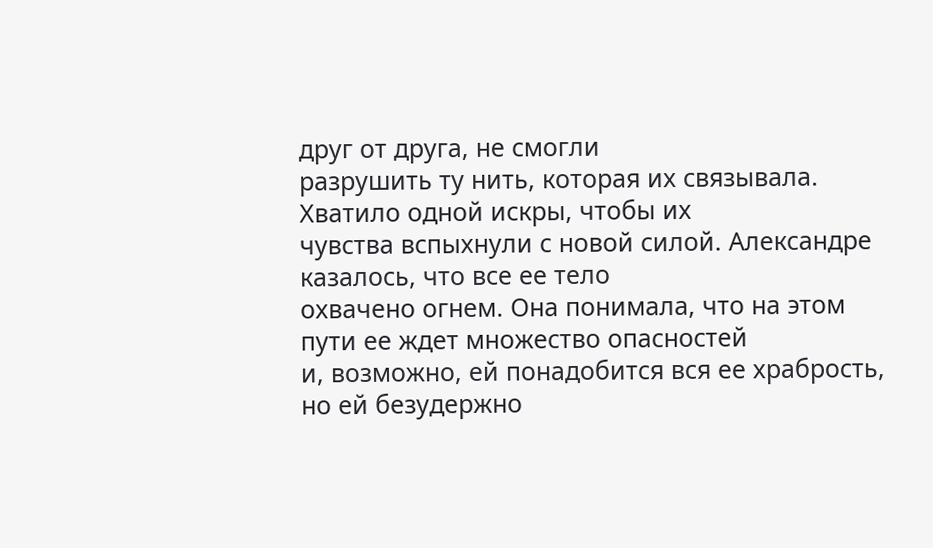друг от друга, не смогли
разрушить ту нить, которая их связывала. Хватило одной искры, чтобы их
чувства вспыхнули с новой силой. Александре казалось, что все ее тело
охвачено огнем. Она понимала, что на этом пути ее ждет множество опасностей
и, возможно, ей понадобится вся ее храбрость, но ей безудержно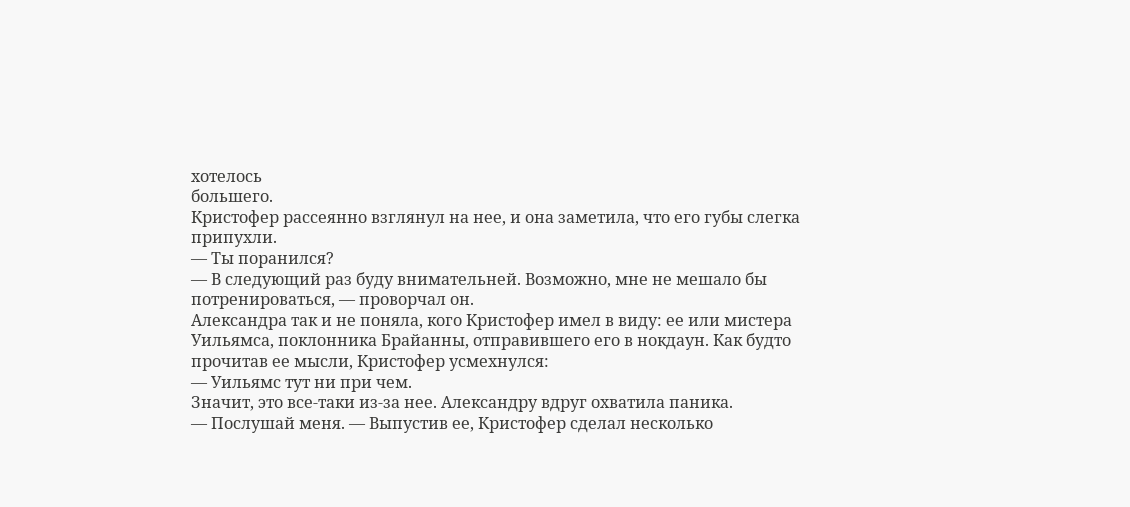хотелось
большего.
Кристофер рассеянно взглянул на нее, и она заметила, что его губы слегка
припухли.
— Ты поранился?
— В следующий раз буду внимательней. Возможно, мне не мешало бы
потренироваться, — проворчал он.
Александра так и не поняла, кого Кристофер имел в виду: ее или мистера
Уильямса, поклонника Брайанны, отправившего его в нокдаун. Как будто
прочитав ее мысли, Кристофер усмехнулся:
— Уильямс тут ни при чем.
Значит, это все-таки из-за нее. Александру вдруг охватила паника.
— Послушай меня. — Выпустив ее, Кристофер сделал несколько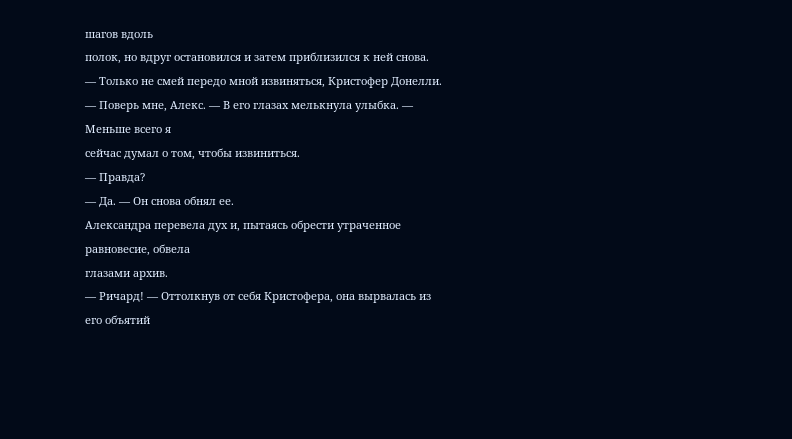шагов вдоль
полок, но вдруг остановился и затем приблизился к ней снова.
— Только не смей передо мной извиняться, Кристофер Донелли.
— Поверь мне, Алекс. — В его глазах мелькнула улыбка. — Меньше всего я
сейчас думал о том, чтобы извиниться.
— Правда?
— Да. — Он снова обнял ее.
Александра перевела дух и, пытаясь обрести утраченное равновесие, обвела
глазами архив.
— Ричард! — Оттолкнув от себя Кристофера, она вырвалась из его объятий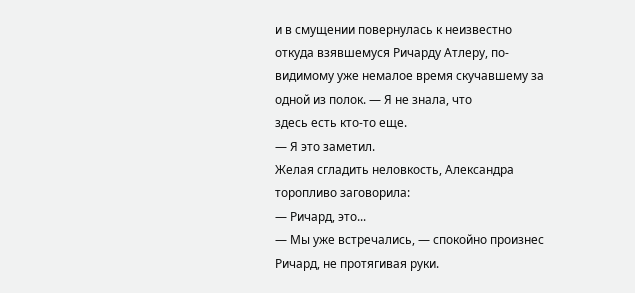и в смущении повернулась к неизвестно откуда взявшемуся Ричарду Атлеру, по-
видимому уже немалое время скучавшему за одной из полок. — Я не знала, что
здесь есть кто-то еще.
— Я это заметил.
Желая сгладить неловкость, Александра торопливо заговорила:
— Ричард, это...
— Мы уже встречались, — спокойно произнес Ричард, не протягивая руки.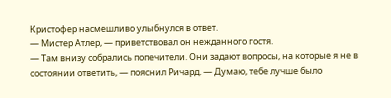Кристофер насмешливо улыбнулся в ответ.
— Мистер Атлер, — приветствовал он нежданного гостя.
— Там внизу собрались попечители. Они задают вопросы, на которые я не в
состоянии ответить, — пояснил Ричард. — Думаю, тебе лучше было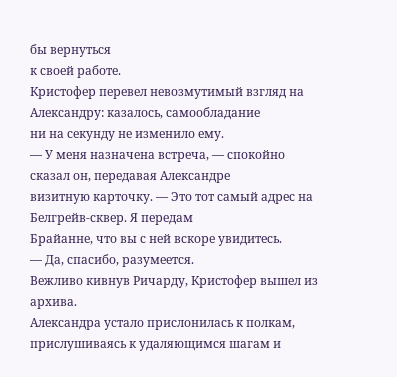бы вернуться
к своей работе.
Кристофер перевел невозмутимый взгляд на Александру: казалось, самообладание
ни на секунду не изменило ему.
— У меня назначена встреча, — спокойно сказал он, передавая Александре
визитную карточку. — Это тот самый адрес на Белгрейв-сквер. Я передам
Брайанне, что вы с ней вскоре увидитесь.
— Да, спасибо, разумеется.
Вежливо кивнув Ричарду, Кристофер вышел из архива.
Александра устало прислонилась к полкам, прислушиваясь к удаляющимся шагам и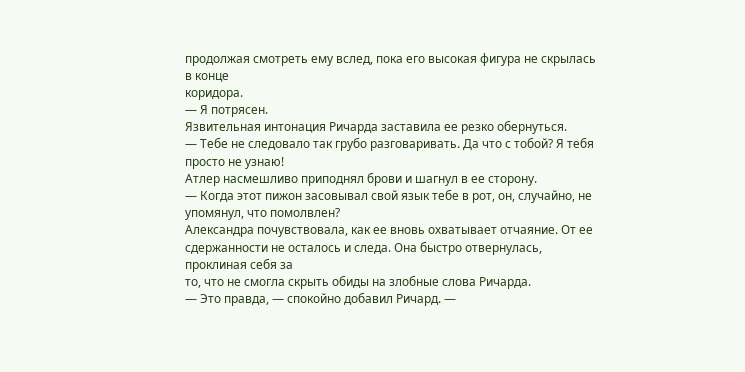продолжая смотреть ему вслед, пока его высокая фигура не скрылась в конце
коридора.
— Я потрясен.
Язвительная интонация Ричарда заставила ее резко обернуться.
— Тебе не следовало так грубо разговаривать. Да что с тобой? Я тебя
просто не узнаю!
Атлер насмешливо приподнял брови и шагнул в ее сторону.
— Когда этот пижон засовывал свой язык тебе в рот, он, случайно, не
упомянул, что помолвлен?
Александра почувствовала, как ее вновь охватывает отчаяние. От ее
сдержанности не осталось и следа. Она быстро отвернулась, проклиная себя за
то, что не смогла скрыть обиды на злобные слова Ричарда.
— Это правда, — спокойно добавил Ричард. —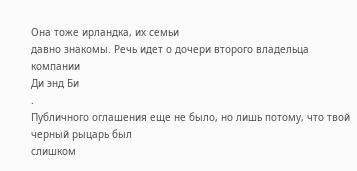Она тоже ирландка, их семьи
давно знакомы. Речь идет о дочери второго владельца компании
Ди энд Би
.
Публичного оглашения еще не было, но лишь потому, что твой черный рыцарь был
слишком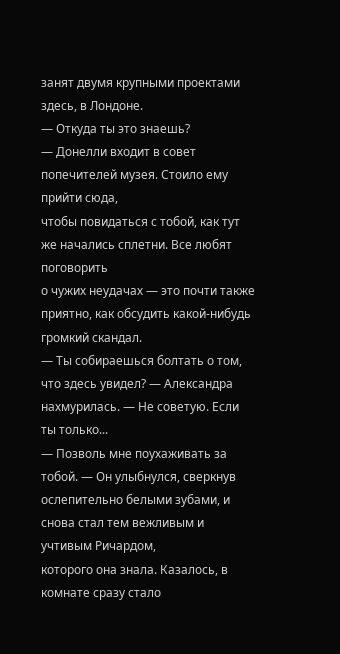занят двумя крупными проектами здесь, в Лондоне.
— Откуда ты это знаешь?
— Донелли входит в совет попечителей музея. Стоило ему прийти сюда,
чтобы повидаться с тобой, как тут же начались сплетни. Все любят поговорить
о чужих неудачах — это почти также приятно, как обсудить какой-нибудь
громкий скандал.
— Ты собираешься болтать о том, что здесь увидел? — Александра
нахмурилась. — Не советую. Если ты только...
— Позволь мне поухаживать за тобой. — Он улыбнулся, сверкнув
ослепительно белыми зубами, и снова стал тем вежливым и учтивым Ричардом,
которого она знала. Казалось, в комнате сразу стало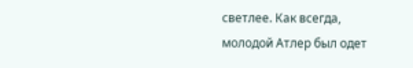светлее. Как всегда,
молодой Атлер был одет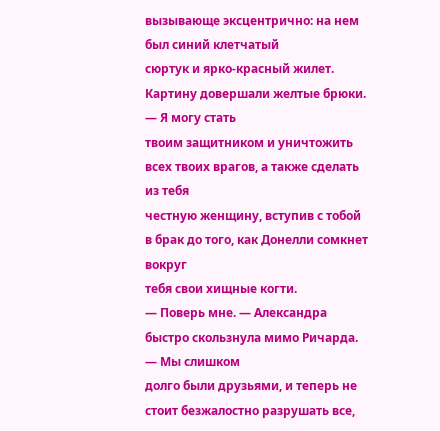вызывающе эксцентрично: на нем был синий клетчатый
сюртук и ярко-красный жилет. Картину довершали желтые брюки. — Я могу стать
твоим защитником и уничтожить всех твоих врагов, а также сделать из тебя
честную женщину, вступив с тобой в брак до того, как Донелли сомкнет вокруг
тебя свои хищные когти.
— Поверь мне. — Александра быстро скользнула мимо Ричарда. — Мы слишком
долго были друзьями, и теперь не стоит безжалостно разрушать все,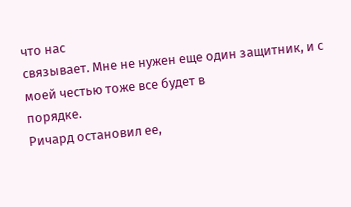что нас
связывает. Мне не нужен еще один защитник, и с моей честью тоже все будет в
порядке.
Ричард остановил ее,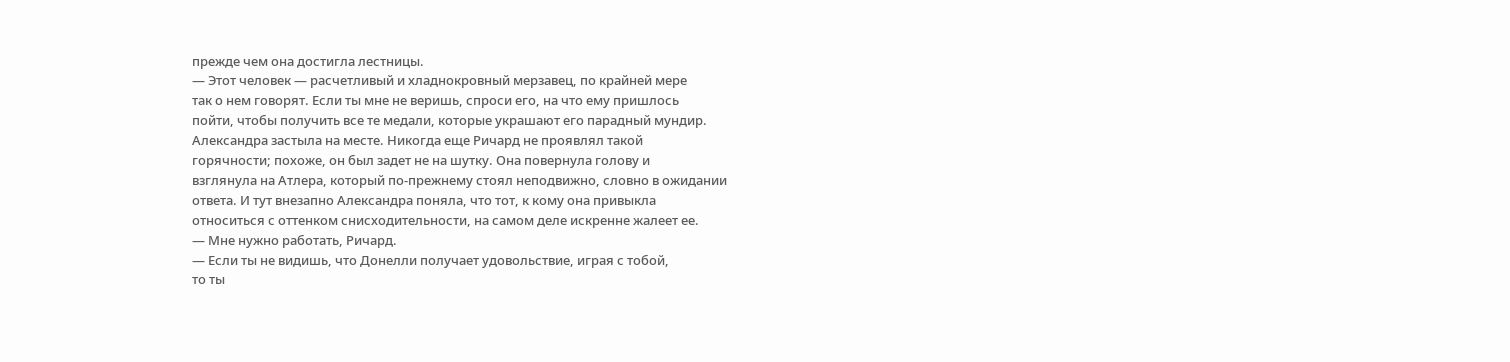прежде чем она достигла лестницы.
— Этот человек — расчетливый и хладнокровный мерзавец, по крайней мере
так о нем говорят. Если ты мне не веришь, спроси его, на что ему пришлось
пойти, чтобы получить все те медали, которые украшают его парадный мундир.
Александра застыла на месте. Никогда еще Ричард не проявлял такой
горячности; похоже, он был задет не на шутку. Она повернула голову и
взглянула на Атлера, который по-прежнему стоял неподвижно, словно в ожидании
ответа. И тут внезапно Александра поняла, что тот, к кому она привыкла
относиться с оттенком снисходительности, на самом деле искренне жалеет ее.
— Мне нужно работать, Ричард.
— Если ты не видишь, что Донелли получает удовольствие, играя с тобой,
то ты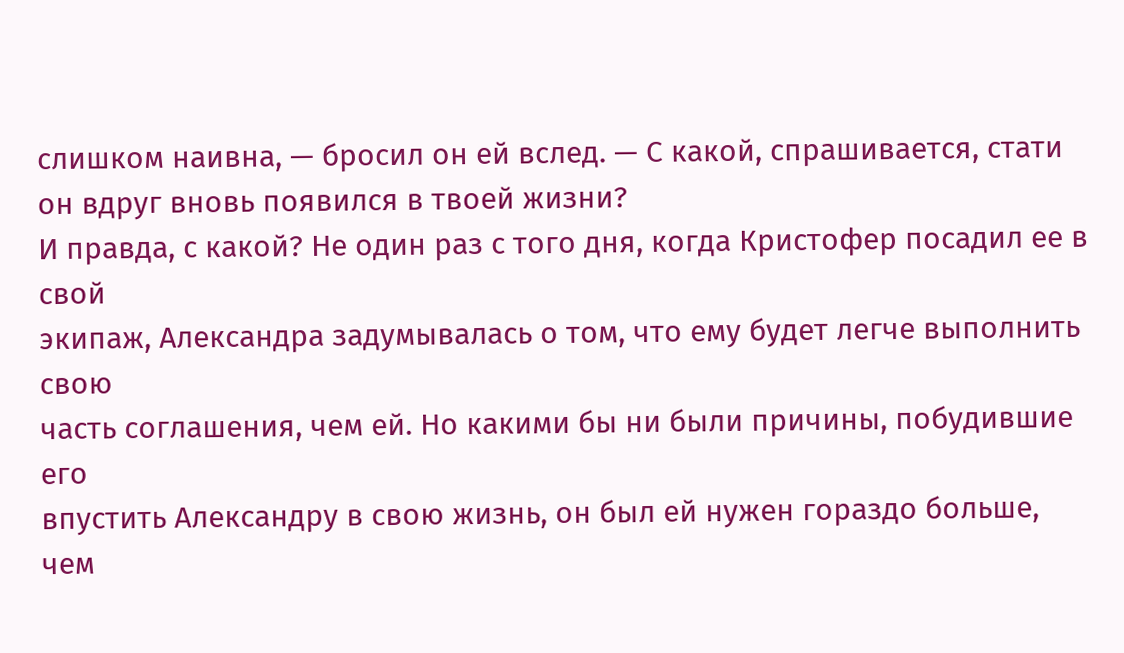слишком наивна, — бросил он ей вслед. — С какой, спрашивается, стати
он вдруг вновь появился в твоей жизни?
И правда, с какой? Не один раз с того дня, когда Кристофер посадил ее в свой
экипаж, Александра задумывалась о том, что ему будет легче выполнить свою
часть соглашения, чем ей. Но какими бы ни были причины, побудившие его
впустить Александру в свою жизнь, он был ей нужен гораздо больше, чем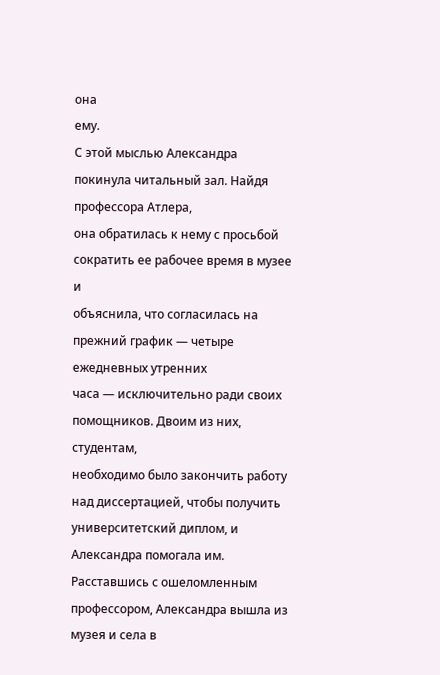она
ему.
С этой мыслью Александра покинула читальный зал. Найдя профессора Атлера,
она обратилась к нему с просьбой сократить ее рабочее время в музее и
объяснила, что согласилась на прежний график — четыре ежедневных утренних
часа — исключительно ради своих помощников. Двоим из них, студентам,
необходимо было закончить работу над диссертацией, чтобы получить
университетский диплом, и Александра помогала им.
Расставшись с ошеломленным профессором, Александра вышла из музея и села в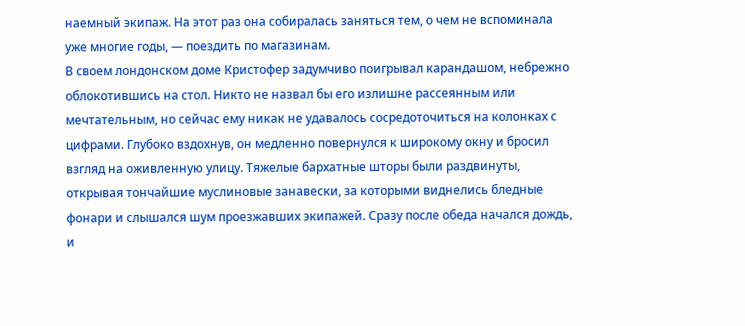наемный экипаж. На этот раз она собиралась заняться тем, о чем не вспоминала
уже многие годы, — поездить по магазинам.
В своем лондонском доме Кристофер задумчиво поигрывал карандашом, небрежно
облокотившись на стол. Никто не назвал бы его излишне рассеянным или
мечтательным, но сейчас ему никак не удавалось сосредоточиться на колонках с
цифрами. Глубоко вздохнув, он медленно повернулся к широкому окну и бросил
взгляд на оживленную улицу. Тяжелые бархатные шторы были раздвинуты,
открывая тончайшие муслиновые занавески, за которыми виднелись бледные
фонари и слышался шум проезжавших экипажей. Сразу после обеда начался дождь,
и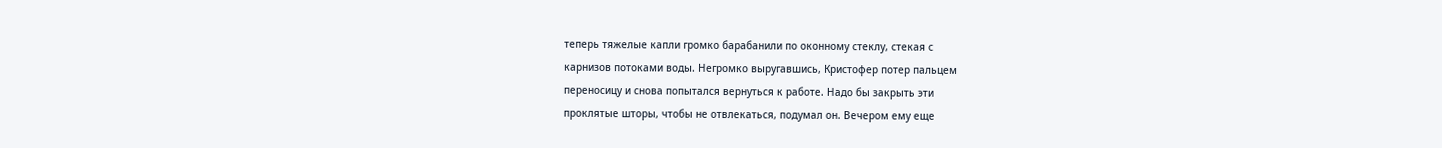теперь тяжелые капли громко барабанили по оконному стеклу, стекая с
карнизов потоками воды. Негромко выругавшись, Кристофер потер пальцем
переносицу и снова попытался вернуться к работе. Надо бы закрыть эти
проклятые шторы, чтобы не отвлекаться, подумал он. Вечером ему еще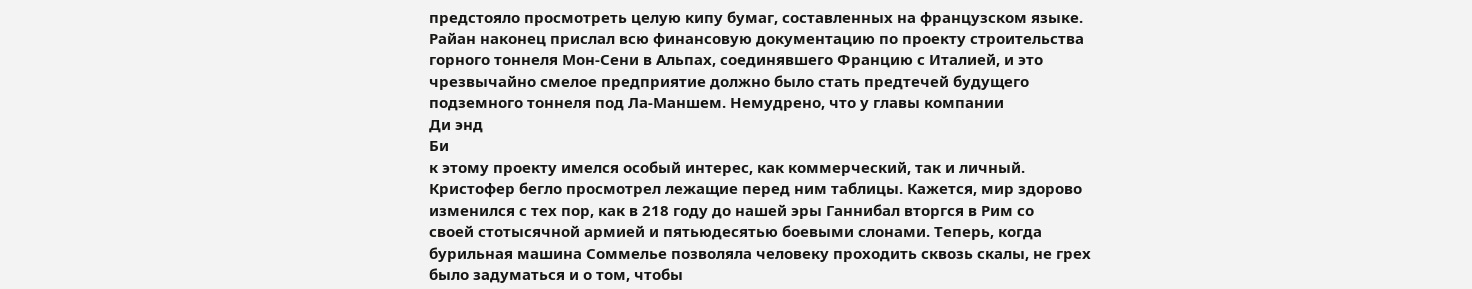предстояло просмотреть целую кипу бумаг, составленных на французском языке.
Райан наконец прислал всю финансовую документацию по проекту строительства
горного тоннеля Мон-Сени в Альпах, соединявшего Францию с Италией, и это
чрезвычайно смелое предприятие должно было стать предтечей будущего
подземного тоннеля под Ла-Маншем. Немудрено, что у главы компании
Ди энд
Би
к этому проекту имелся особый интерес, как коммерческий, так и личный.
Кристофер бегло просмотрел лежащие перед ним таблицы. Кажется, мир здорово
изменился с тех пор, как в 218 году до нашей эры Ганнибал вторгся в Рим со
своей стотысячной армией и пятьюдесятью боевыми слонами. Теперь, когда
бурильная машина Соммелье позволяла человеку проходить сквозь скалы, не грех
было задуматься и о том, чтобы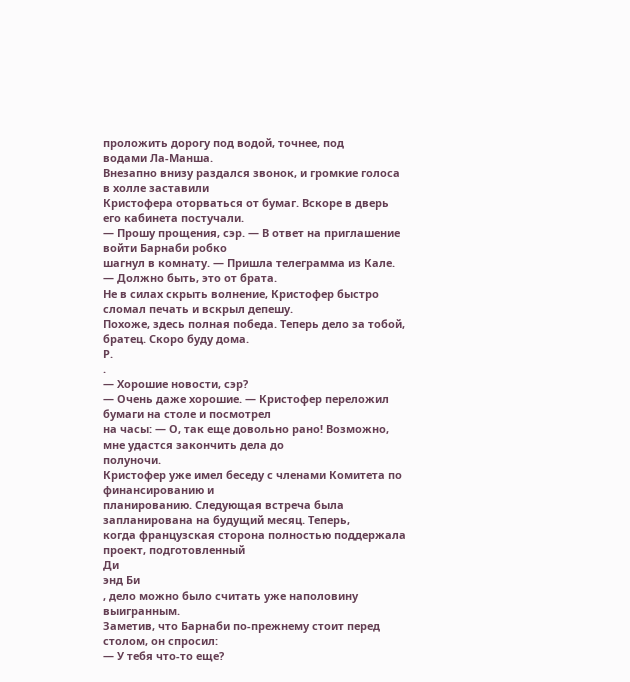проложить дорогу под водой, точнее, под
водами Ла-Манша.
Внезапно внизу раздался звонок, и громкие голоса в холле заставили
Кристофера оторваться от бумаг. Вскоре в дверь его кабинета постучали.
— Прошу прощения, сэр. — В ответ на приглашение войти Барнаби робко
шагнул в комнату. — Пришла телеграмма из Кале.
— Должно быть, это от брата.
Не в силах скрыть волнение, Кристофер быстро сломал печать и вскрыл депешу.
Похоже, здесь полная победа. Теперь дело за тобой, братец. Скоро буду дома.
Р.
.
— Хорошие новости, сэр?
— Очень даже хорошие. — Кристофер переложил бумаги на столе и посмотрел
на часы: — О, так еще довольно рано! Возможно, мне удастся закончить дела до
полуночи.
Кристофер уже имел беседу с членами Комитета по финансированию и
планированию. Следующая встреча была запланирована на будущий месяц. Теперь,
когда французская сторона полностью поддержала проект, подготовленный
Ди
энд Би
, дело можно было считать уже наполовину выигранным.
Заметив, что Барнаби по-прежнему стоит перед столом, он спросил:
— У тебя что-то еще?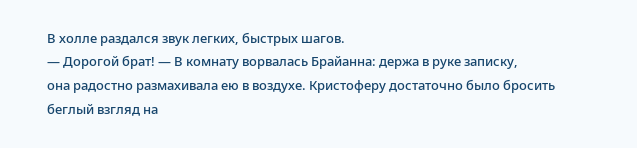В холле раздался звук легких, быстрых шагов.
— Дорогой брат! — В комнату ворвалась Брайанна: держа в руке записку,
она радостно размахивала ею в воздухе. Кристоферу достаточно было бросить
беглый взгляд на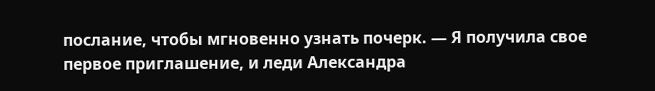послание, чтобы мгновенно узнать почерк. — Я получила свое
первое приглашение, и леди Александра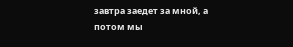завтра заедет за мной, а потом мы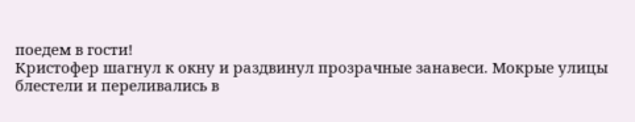поедем в гости!
Кристофер шагнул к окну и раздвинул прозрачные занавеси. Мокрые улицы
блестели и переливались в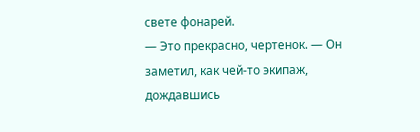свете фонарей.
— Это прекрасно, чертенок. — Он заметил, как чей-то экипаж, дождавшись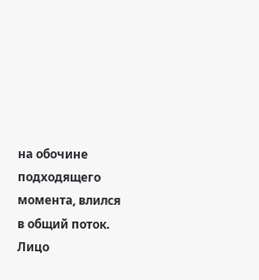на обочине подходящего момента, влился в общий поток. Лицо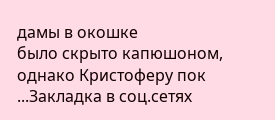дамы в окошке
было скрыто капюшоном, однако Кристоферу пок
...Закладка в соц.сетях